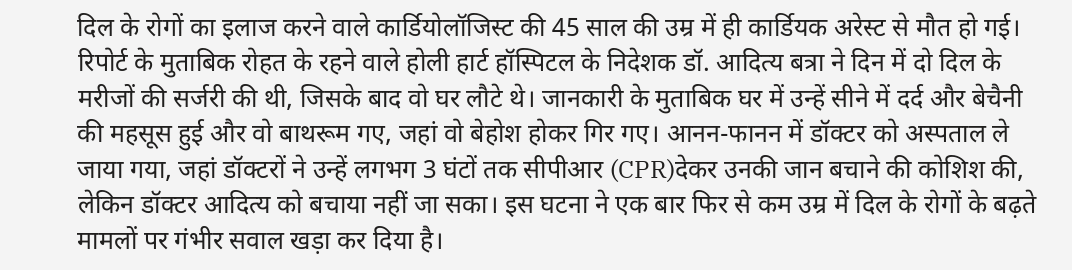दिल के रोगों का इलाज करने वाले कार्डियोलॉजिस्ट की 45 साल की उम्र में ही कार्डियक अरेस्ट से मौत हो गई। रिपोर्ट के मुताबिक रोहत के रहने वाले होली हार्ट हॉस्पिटल के निदेशक डॉ. आदित्य बत्रा ने दिन में दो दिल के मरीजों की सर्जरी की थी, जिसके बाद वो घर लौटे थे। जानकारी के मुताबिक घर में उन्हें सीने में दर्द और बेचैनी की महसूस हुई और वो बाथरूम गए, जहां वो बेहोश होकर गिर गए। आनन-फानन में डॉक्टर को अस्पताल ले जाया गया, जहां डॉक्टरों ने उन्हें लगभग 3 घंटों तक सीपीआर (CPR)देकर उनकी जान बचाने की कोशिश की, लेकिन डॉक्टर आदित्य को बचाया नहीं जा सका। इस घटना ने एक बार फिर से कम उम्र में दिल के रोगों के बढ़ते मामलों पर गंभीर सवाल खड़ा कर दिया है।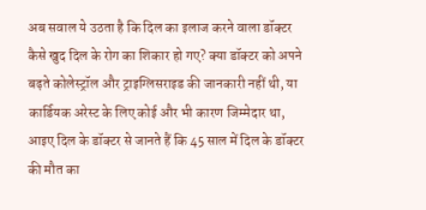अब सवाल ये उठता है कि दिल का इलाज करने वाला डॉक्टर कैसे खुद दिल के रोग का शिकार हो गए? क्या डॉक्टर को अपने बढ़ते कोलेस्ट्रॉल और ट्राइग्लिसराइड की जानकारी नहीं थी, या कार्डियक अरेस्ट के लिए कोई और भी कारण जिम्मेदार था, आइए दिल के डॉक्टर से जानते हैं कि 45 साल में दिल के डॉक्टर की मौत का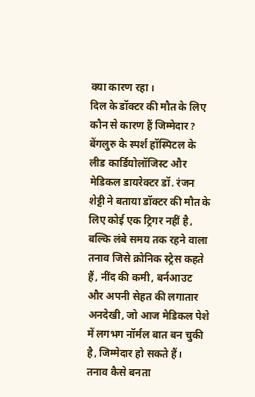क्या कारण रहा।
दिल के डॉक्टर की मौत के लिए कौन से कारण हैं जिम्मेदार?
बेंगलुरु के स्पर्श हॉस्पिटल के लीड कार्डियोलॉजिस्ट और मेडिकल डायरेक्टर डॉ. रंजन शेट्टी ने बताया डॉक्टर की मौत के लिए कोई एक ट्रिगर नहीं है, बल्कि लंबे समय तक रहने वाला तनाव जिसे क्रोनिक स्ट्रेस कहते हैं, नींद की कमी, बर्नआउट और अपनी सेहत की लगातार अनदेखी, जो आज मेडिकल पेशे में लगभग नॉर्मल बात बन चुकी है, जिम्मेदार हो सकते हैं।
तनाव कैसे बनता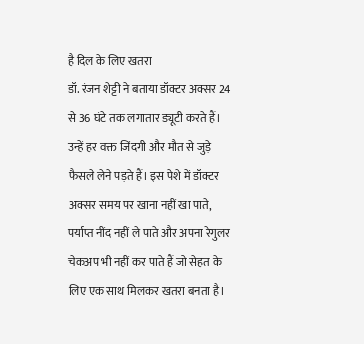है दिल के लिए खतरा
डॉ. रंजन शेट्टी ने बताया डॉक्टर अक्सर 24 से 36 घंटे तक लगातार ड्यूटी करते हैं। उन्हें हर वक्त जिंदगी और मौत से जुड़े फैसले लेने पड़ते हैं। इस पेशे में डॉक्टर अक्सर समय पर खाना नहीं खा पाते, पर्याप्त नींद नहीं ले पाते और अपना रेगुलर चेकअप भी नहीं कर पाते हैं जो सेहत के लिए एक साथ मिलकर खतरा बनता है।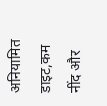अनियामित डाइट,कम नींद और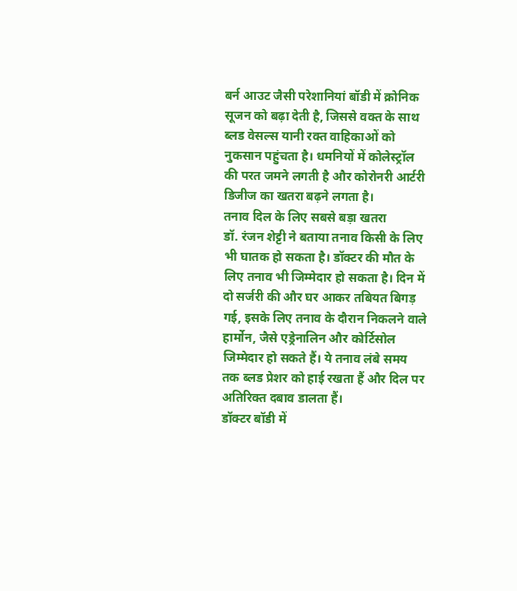बर्न आउट जैसी परेशानियां बॉडी में क्रोनिक सूजन को बढ़ा देती है, जिससे वक्त के साथ ब्लड वेसल्स यानी रक्त वाहिकाओं को नुकसान पहुंचता है। धमनियों में कोलेस्ट्रॉल की परत जमने लगती है और कोरोनरी आर्टरी डिजीज का खतरा बढ़ने लगता है।
तनाव दिल के लिए सबसे बड़ा खतरा
डॉ. रंजन शेट्टी ने बताया तनाव किसी के लिए भी घातक हो सकता है। डॉक्टर की मौत के लिए तनाव भी जिम्मेदार हो सकता है। दिन में दो सर्जरी की और घर आकर तबियत बिगड़ गई, इसके लिए तनाव के दौरान निकलने वाले हार्मोन, जैसे एड्रेनालिन और कोर्टिसोल जिम्मेदार हो सकते हैं। ये तनाव लंबे समय तक ब्लड प्रेशर को हाई रखता हैं और दिल पर अतिरिक्त दबाव डालता हैं।
डॉक्टर बॉडी में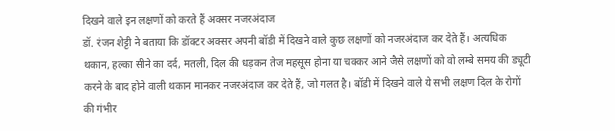दिखने वाले इन लक्षणों को करते हैं अक्सर नजरअंदाज
डॉ. रंजन शेट्टी ने बताया कि डॉक्टर अक्सर अपनी बॉडी में दिखने वाले कुछ लक्षणों को नजरअंदाज कर देते हैं। अत्यधिक थकान, हल्का सीने का दर्द, मतली, दिल की धड़कन तेज महसूस होना या चक्कर आने जैसे लक्षणों को वो लम्बे समय की ड्यूटी करने के बाद होने वाली थकान मानकर नजरअंदाज कर देते हैं, जो गलत है। बॉडी में दिखने वाले ये सभी लक्षण दिल के रोगों की गंभीर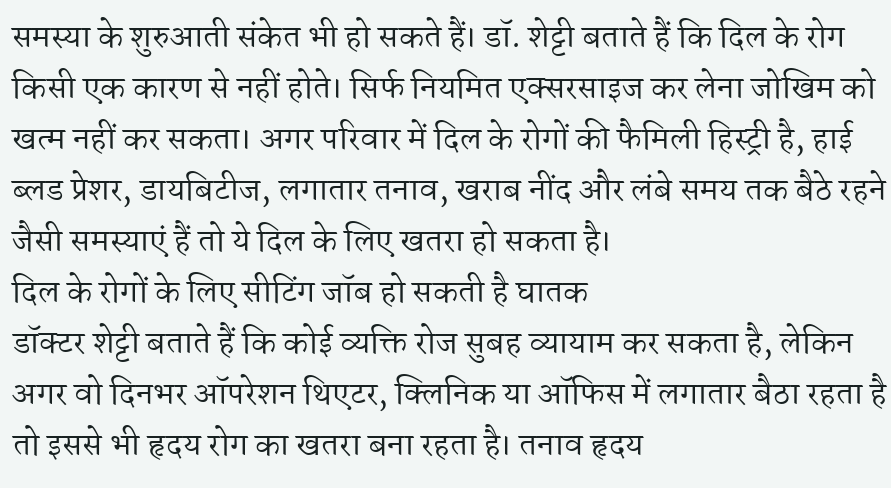समस्या के शुरुआती संकेत भी हो सकते हैं। डॉ. शेट्टी बताते हैं कि दिल के रोग किसी एक कारण से नहीं होते। सिर्फ नियमित एक्सरसाइज कर लेना जोखिम को खत्म नहीं कर सकता। अगर परिवार में दिल के रोगों की फैमिली हिस्ट्री है, हाई ब्लड प्रेशर, डायबिटीज, लगातार तनाव, खराब नींद और लंबे समय तक बैठे रहने जैसी समस्याएं हैं तो ये दिल के लिए खतरा हो सकता है।
दिल के रोगों के लिए सीटिंग जॉब हो सकती है घातक
डॉक्टर शेट्टी बताते हैं कि कोई व्यक्ति रोज सुबह व्यायाम कर सकता है, लेकिन अगर वो दिनभर ऑपरेशन थिएटर, क्लिनिक या ऑफिस में लगातार बैठा रहता है तो इससे भी हृदय रोग का खतरा बना रहता है। तनाव हृदय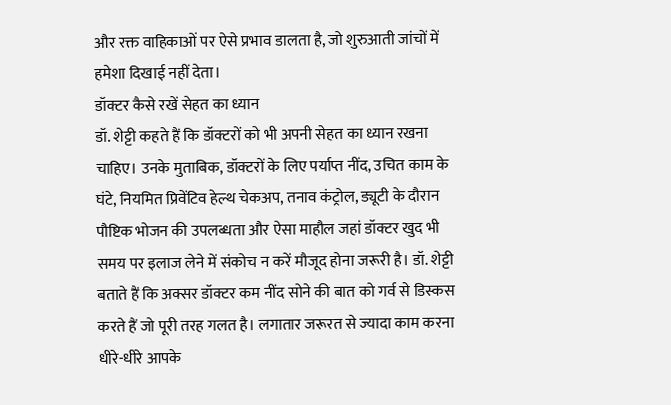और रक्त वाहिकाओं पर ऐसे प्रभाव डालता है, जो शुरुआती जांचों में हमेशा दिखाई नहीं देता।
डॉक्टर कैसे रखें सेहत का ध्यान
डॉ. शेट्टी कहते हैं कि डॉक्टरों को भी अपनी सेहत का ध्यान रखना चाहिए। उनके मुताबिक, डॉक्टरों के लिए पर्याप्त नींद, उचित काम के घंटे, नियमित प्रिवेंटिव हेल्थ चेकअप, तनाव कंट्रोल, ड्यूटी के दौरान पौष्टिक भोजन की उपलब्धता और ऐसा माहौल जहां डॉक्टर खुद भी समय पर इलाज लेने में संकोच न करें मौजूद होना जरूरी है। डॉ. शेट्टी बताते हैं कि अक्सर डॉक्टर कम नींद सोने की बात को गर्व से डिस्कस करते हैं जो पूरी तरह गलत है। लगातार जरूरत से ज्यादा काम करना धीरे-धीरे आपके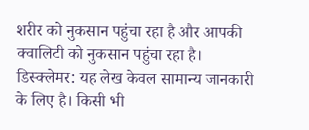शरीर को नुकसान पहुंचा रहा है और आपकी क्वालिटी को नुकसान पहुंचा रहा है।
डिस्क्लेमर: यह लेख केवल सामान्य जानकारी के लिए है। किसी भी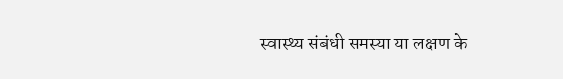स्वास्थ्य संबंधी समस्या या लक्षण के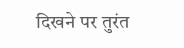दिखने पर तुरंत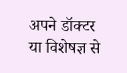अपने डॉक्टर या विशेषज्ञ से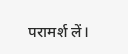परामर्श लें।